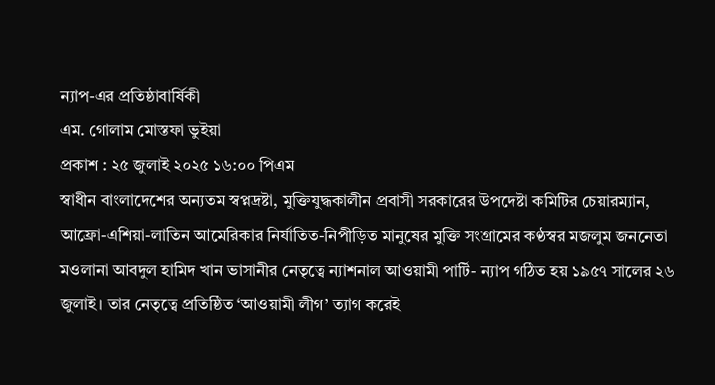ন্যাপ-এর প্রতিষ্ঠাবার্ষিকী
এম. গোলাম মোস্তফা ভুইয়া
প্রকাশ : ২৫ জুলাই ২০২৫ ১৬:০০ পিএম
স্বাধীন বাংলাদেশের অন্যতম স্বপ্নদ্রষ্টা, মুক্তিযুদ্ধকালীন প্রবাসী সরকারের উপদেষ্টা কমিটির চেয়ারম্যান, আফ্রো-এশিয়া-লাতিন আমেরিকার নির্যাতিত-নিপীড়িত মানুষের মুক্তি সংগ্রামের কণ্ঠস্বর মজলুম জননেতা মওলানা আবদুল হামিদ খান ভাসানীর নেতৃত্বে ন্যাশনাল আওয়ামী পার্টি- ন্যাপ গঠিত হয় ১৯৫৭ সালের ২৬ জুলাই। তার নেতৃত্বে প্রতিষ্ঠিত ‘আওয়ামী লীগ’ ত্যাগ করেই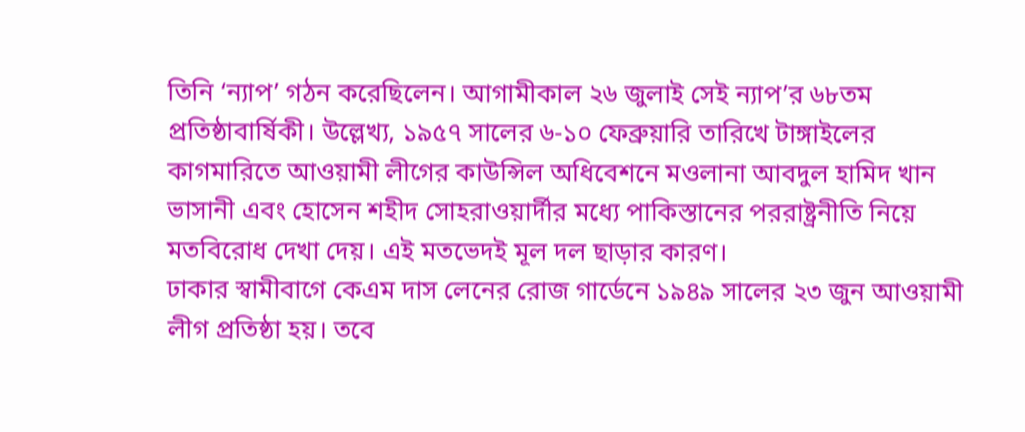তিনি ‘ন্যাপ’ গঠন করেছিলেন। আগামীকাল ২৬ জুলাই সেই ন্যাপ’র ৬৮তম প্রতিষ্ঠাবার্ষিকী। উল্লেখ্য, ১৯৫৭ সালের ৬-১০ ফেব্রুয়ারি তারিখে টাঙ্গাইলের কাগমারিতে আওয়ামী লীগের কাউন্সিল অধিবেশনে মওলানা আবদুল হামিদ খান ভাসানী এবং হোসেন শহীদ সোহরাওয়ার্দীর মধ্যে পাকিস্তানের পররাষ্ট্রনীতি নিয়ে মতবিরোধ দেখা দেয়। এই মতভেদই মূল দল ছাড়ার কারণ।
ঢাকার স্বামীবাগে কেএম দাস লেনের রোজ গার্ডেনে ১৯৪৯ সালের ২৩ জুন আওয়ামী লীগ প্রতিষ্ঠা হয়। তবে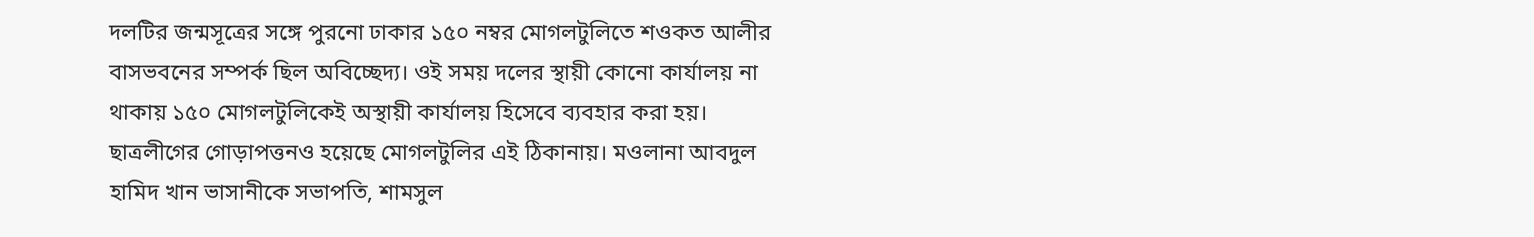দলটির জন্মসূত্রের সঙ্গে পুরনো ঢাকার ১৫০ নম্বর মোগলটুলিতে শওকত আলীর বাসভবনের সম্পর্ক ছিল অবিচ্ছেদ্য। ওই সময় দলের স্থায়ী কোনো কার্যালয় না থাকায় ১৫০ মোগলটুলিকেই অস্থায়ী কার্যালয় হিসেবে ব্যবহার করা হয়। ছাত্রলীগের গোড়াপত্তনও হয়েছে মোগলটুলির এই ঠিকানায়। মওলানা আবদুল হামিদ খান ভাসানীকে সভাপতি, শামসুল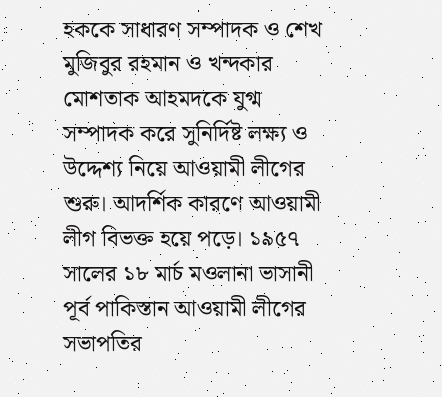হককে সাধারণ সম্পাদক ও শেখ মুজিবুর রহমান ও খন্দকার মোশতাক আহমদকে যুগ্ম সম্পাদক করে সুনির্দিষ্ট লক্ষ্য ও উদ্দেশ্য নিয়ে আওয়ামী লীগের শুরু। আদর্শিক কারণে আওয়ামী লীগ বিভক্ত হয়ে পড়ে। ১৯৫৭ সালের ১৮ মার্চ মওলানা ভাসানী পূর্ব পাকিস্তান আওয়ামী লীগের সভাপতির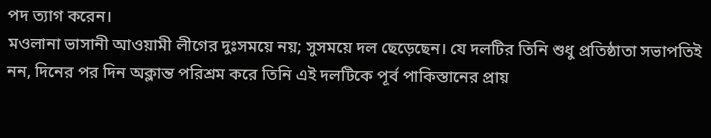পদ ত্যাগ করেন।
মওলানা ভাসানী আওয়ামী লীগের দুঃসময়ে নয়; সুসময়ে দল ছেড়েছেন। যে দলটির তিনি শুধু প্রতিষ্ঠাতা সভাপতিই নন, দিনের পর দিন অক্লান্ত পরিশ্রম করে তিনি এই দলটিকে পূর্ব পাকিস্তানের প্রায়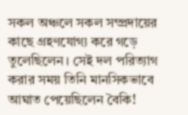সকল অঞ্চলে সকল সম্প্রদায়ের কাছে গ্রহণযোগ্য করে গড়ে তুলেছিলেন। সেই দল পরিত্যাগ করার সময় তিনি মানসিকভাবে আঘাত পেয়েছিলেন বৈকি!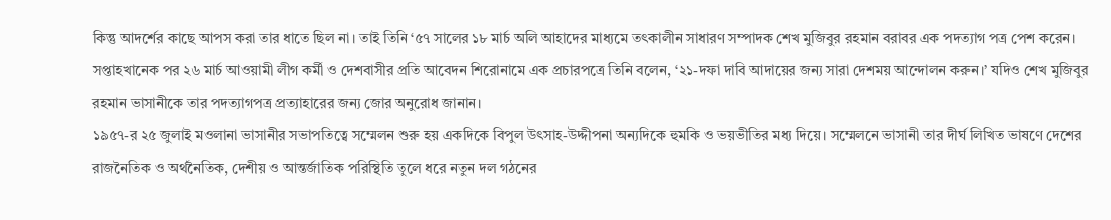কিন্তু আদর্শের কাছে আপস করা তার ধাতে ছিল না। তাই তিনি ‘৫৭ সালের ১৮ মার্চ অলি আহাদের মাধ্যমে তৎকালীন সাধারণ সম্পাদক শেখ মুজিবুর রহমান বরাবর এক পদত্যাগ পত্র পেশ করেন। সপ্তাহখানেক পর ২৬ মার্চ আওয়ামী লীগ কর্মী ও দেশবাসীর প্রতি আবেদন শিরোনামে এক প্রচারপত্রে তিনি বলেন, ‘২১-দফা দাবি আদায়ের জন্য সারা দেশময় আন্দোলন করুন।’ যদিও শেখ মুজিবুর রহমান ভাসানীকে তার পদত্যাগপত্র প্রত্যাহারের জন্য জোর অনুরোধ জানান।
১৯৫৭-র ২৫ জুলাই মওলানা ভাসানীর সভাপতিত্বে সম্মেলন শুরু হয় একদিকে বিপুল উৎসাহ-উদ্দীপনা অন্যদিকে হুমকি ও ভয়ভীতির মধ্য দিয়ে। সম্মেলনে ভাসানী তার দীর্ঘ লিখিত ভাষণে দেশের রাজনৈতিক ও অর্থনৈতিক, দেশীয় ও আন্তর্জাতিক পরিস্থিতি তুলে ধরে নতুন দল গঠনের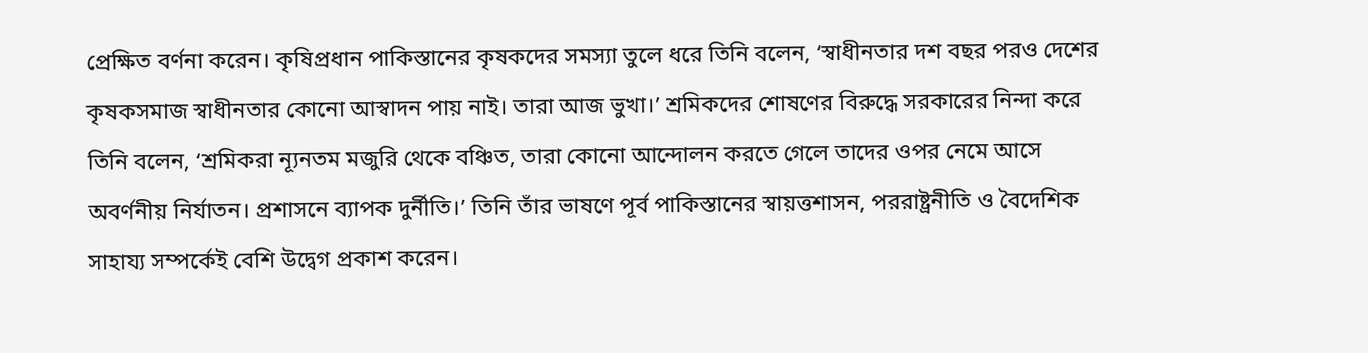প্রেক্ষিত বর্ণনা করেন। কৃষিপ্রধান পাকিস্তানের কৃষকদের সমস্যা তুলে ধরে তিনি বলেন, ‘স্বাধীনতার দশ বছর পরও দেশের কৃষকসমাজ স্বাধীনতার কোনো আস্বাদন পায় নাই। তারা আজ ভুখা।’ শ্রমিকদের শোষণের বিরুদ্ধে সরকারের নিন্দা করে তিনি বলেন, ‘শ্রমিকরা ন্যূনতম মজুরি থেকে বঞ্চিত, তারা কোনো আন্দোলন করতে গেলে তাদের ওপর নেমে আসে অবর্ণনীয় নির্যাতন। প্রশাসনে ব্যাপক দুর্নীতি।’ তিনি তাঁর ভাষণে পূর্ব পাকিস্তানের স্বায়ত্তশাসন, পররাষ্ট্রনীতি ও বৈদেশিক সাহায্য সম্পর্কেই বেশি উদ্বেগ প্রকাশ করেন।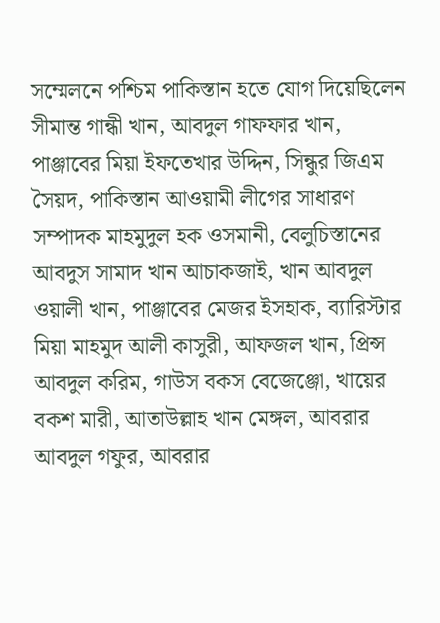সম্মেলনে পশ্চিম পাকিস্তান হতে যোগ দিয়েছিলেন সীমান্ত গান্ধী খান, আবদুল গাফফার খান, পাঞ্জাবের মিয়া ইফতেখার উদ্দিন, সিন্ধুর জিএম সৈয়দ, পাকিস্তান আওয়ামী লীগের সাধারণ সম্পাদক মাহমুদুল হক ওসমানী, বেলুচিস্তানের আবদুস সামাদ খান আচাকজাই, খান আবদুল ওয়ালী খান, পাঞ্জাবের মেজর ইসহাক, ব্যারিস্টার মিয়া মাহমুদ আলী কাসুরী, আফজল খান, প্রিন্স আবদুল করিম, গাউস বকস বেজেঞ্জো, খায়ের বকশ মারী, আতাউল্লাহ খান মেঙ্গল, আবরার আবদুল গফুর, আবরার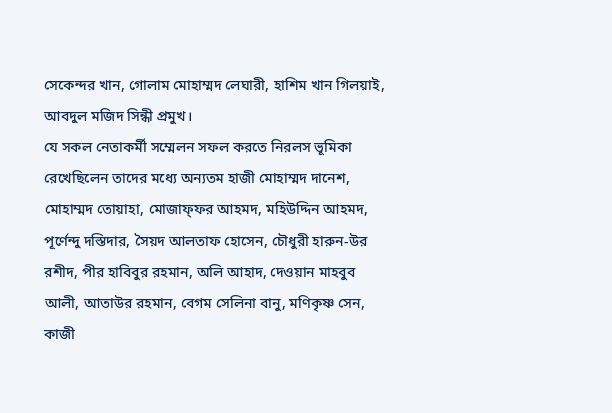সেকেন্দর খান, গোলাম মোহাম্মদ লেঘারী, হাশিম খান গিলয়াই, আবদুল মজিদ সিন্ধী প্রমুখ।
যে সকল নেতাকর্মী সম্মেলন সফল করতে নিরলস ভূমিকা রেখেছিলেন তাদের মধ্যে অন্যতম হাজী মোহাম্মদ দানেশ, মোহাম্মদ তোয়াহা, মোজাফ্ফর আহমদ, মহিউদ্দিন আহমদ, পূর্ণেন্দু দস্তিদার, সৈয়দ আলতাফ হোসেন, চৌধুরী হারুন-উর রশীদ, পীর হাবিবুর রহমান, অলি আহাদ, দেওয়ান মাহবুব আলী, আতাউর রহমান, বেগম সেলিনা বানু, মণিকৃষ্ণ সেন, কাজী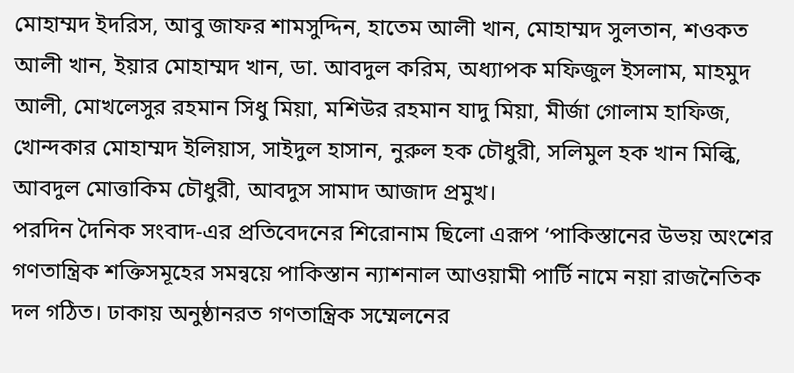মোহাম্মদ ইদরিস, আবু জাফর শামসুদ্দিন, হাতেম আলী খান, মোহাম্মদ সুলতান, শওকত আলী খান, ইয়ার মোহাম্মদ খান, ডা. আবদুল করিম, অধ্যাপক মফিজুল ইসলাম, মাহমুদ আলী, মোখলেসুর রহমান সিধু মিয়া, মশিউর রহমান যাদু মিয়া, মীর্জা গোলাম হাফিজ, খোন্দকার মোহাম্মদ ইলিয়াস, সাইদুল হাসান, নুরুল হক চৌধুরী, সলিমুল হক খান মিল্কি, আবদুল মোত্তাকিম চৌধুরী, আবদুস সামাদ আজাদ প্রমুখ।
পরদিন দৈনিক সংবাদ-এর প্রতিবেদনের শিরোনাম ছিলো এরূপ ‘পাকিস্তানের উভয় অংশের গণতান্ত্রিক শক্তিসমূহের সমন্বয়ে পাকিস্তান ন্যাশনাল আওয়ামী পার্টি নামে নয়া রাজনৈতিক দল গঠিত। ঢাকায় অনুষ্ঠানরত গণতান্ত্রিক সম্মেলনের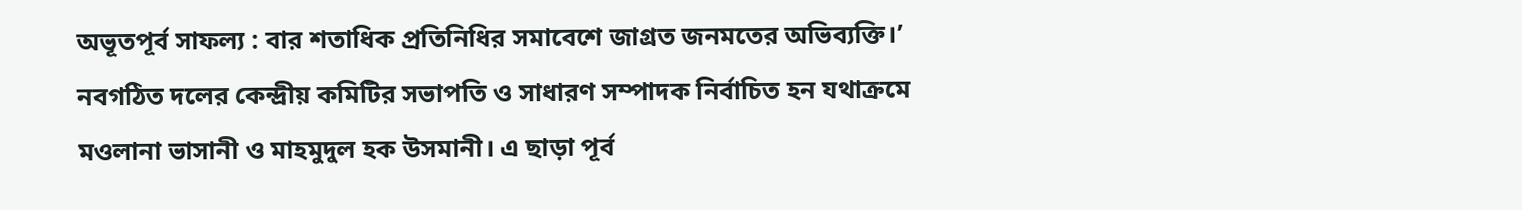অভূতপূর্ব সাফল্য : বার শতাধিক প্রতিনিধির সমাবেশে জাগ্রত জনমতের অভিব্যক্তি।’ নবগঠিত দলের কেন্দ্রীয় কমিটির সভাপতি ও সাধারণ সম্পাদক নির্বাচিত হন যথাক্রমে মওলানা ভাসানী ও মাহমুদুল হক উসমানী। এ ছাড়া পূর্ব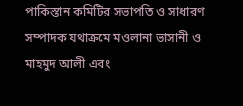পাকিস্তান কমিটির সভাপতি ও সাধারণ সম্পাদক যথাক্রমে মওলানা ভাসানী ও মাহমুদ আলী এবং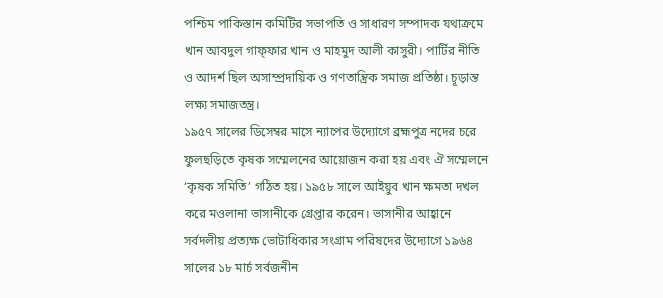পশ্চিম পাকিস্তান কমিটির সভাপতি ও সাধারণ সম্পাদক যথাক্রমে খান আবদুল গাফ্ফার খান ও মাহমুদ আলী কাসুরী। পার্টির নীতি ও আদর্শ ছিল অসাম্প্রদায়িক ও গণতান্ত্রিক সমাজ প্রতিষ্ঠা। চূড়ান্ত লক্ষ্য সমাজতন্ত্র।
১৯৫৭ সালের ডিসেম্বর মাসে ন্যাপের উদ্যোগে ব্রহ্মপুত্র নদের চরে ফুলছড়িতে কৃষক সম্মেলনের আয়োজন করা হয় এবং ঐ সম্মেলনে ‘কৃষক সমিতি’ গঠিত হয়। ১৯৫৮ সালে আইয়ুব খান ক্ষমতা দখল করে মওলানা ভাসানীকে গ্রেপ্তার করেন। ভাসানীর আহ্বানে সর্বদলীয় প্রত্যক্ষ ভোটাধিকার সংগ্রাম পরিষদের উদ্যোগে ১৯৬৪ সালের ১৮ মার্চ সর্বজনীন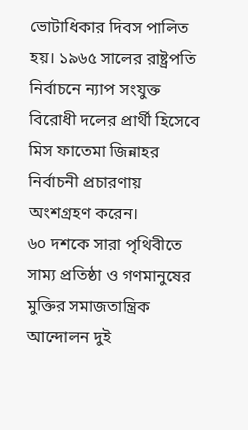ভোটাধিকার দিবস পালিত হয়। ১৯৬৫ সালের রাষ্ট্রপতি নির্বাচনে ন্যাপ সংযুক্ত বিরোধী দলের প্রার্থী হিসেবে মিস ফাতেমা জিন্নাহর নির্বাচনী প্রচারণায় অংশগ্রহণ করেন।
৬০ দশকে সারা পৃথিবীতে সাম্য প্রতিষ্ঠা ও গণমানুষের মুক্তির সমাজতান্ত্রিক আন্দোলন দুই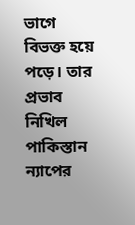ভাগে বিভক্ত হয়ে পড়ে। তার প্রভাব নিখিল পাকিস্তান ন্যাপের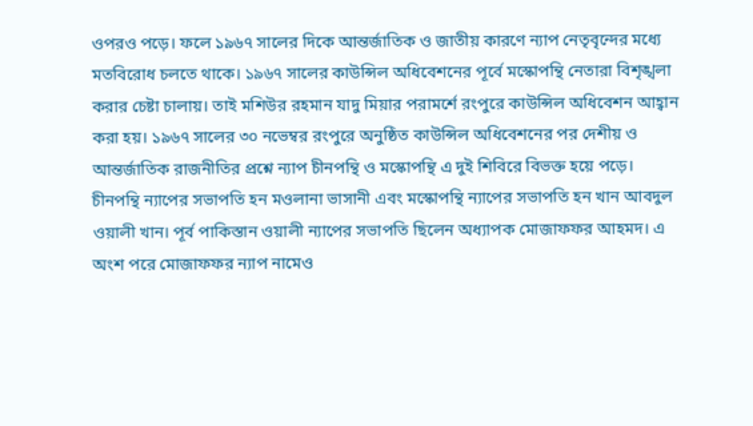ওপরও পড়ে। ফলে ১৯৬৭ সালের দিকে আন্তর্জাতিক ও জাতীয় কারণে ন্যাপ নেতৃবৃন্দের মধ্যে মতবিরোধ চলতে থাকে। ১৯৬৭ সালের কাউন্সিল অধিবেশনের পূর্বে মস্কোপন্থি নেতারা বিশৃঙ্খলা করার চেষ্টা চালায়। তাই মশিউর রহমান যাদু মিয়ার পরামর্শে রংপুরে কাউন্সিল অধিবেশন আহ্বান করা হয়। ১৯৬৭ সালের ৩০ নভেম্বর রংপুরে অনুষ্ঠিত কাউন্সিল অধিবেশনের পর দেশীয় ও আন্তর্জাতিক রাজনীতির প্রশ্নে ন্যাপ চীনপন্থি ও মস্কোপন্থি এ দুই শিবিরে বিভক্ত হয়ে পড়ে। চীনপন্থি ন্যাপের সভাপতি হন মওলানা ভাসানী এবং মস্কোপন্থি ন্যাপের সভাপতি হন খান আবদুল ওয়ালী খান। পূর্ব পাকিস্তান ওয়ালী ন্যাপের সভাপতি ছিলেন অধ্যাপক মোজাফফর আহমদ। এ অংশ পরে মোজাফফর ন্যাপ নামেও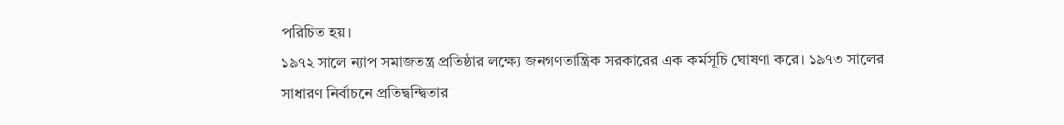পরিচিত হয়।
১৯৭২ সালে ন্যাপ সমাজতন্ত্র প্রতিষ্ঠার লক্ষ্যে জনগণতান্ত্রিক সরকারের এক কর্মসূচি ঘোষণা করে। ১৯৭৩ সালের সাধারণ নির্বাচনে প্রতিদ্বন্দ্বিতার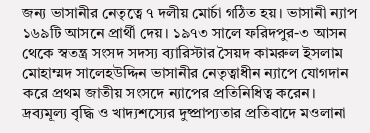জন্য ভাসানীর নেতৃত্বে ৭ দলীয় মোর্চা গঠিত হয়। ভাসানী ন্যাপ ১৬৯টি আসনে প্রার্থী দেয়। ১৯৭৩ সালে ফরিদপুর-৩ আসন থেকে স্বতন্ত্র সংসদ সদস্য ব্যারিস্টার সৈয়দ কামরুল ইসলাম মোহাম্মদ সালেহউদ্দিন ভাসানীর নেতৃত্বাধীন ন্যাপে যোগদান করে প্রথম জাতীয় সংসদে ন্যাপের প্রতিনিধিত্ব করেন। দ্রব্যমূল্য বৃদ্ধি ও খাদ্যশস্যের দুষ্প্রাপ্যতার প্রতিবাদে মওলানা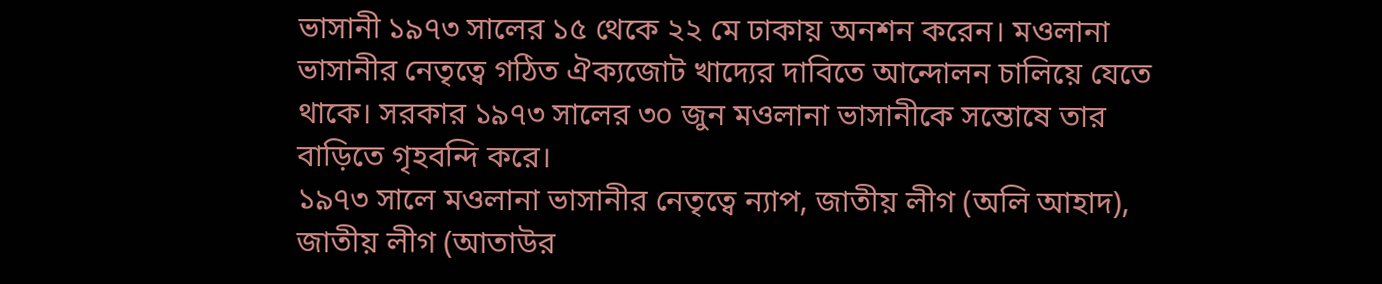ভাসানী ১৯৭৩ সালের ১৫ থেকে ২২ মে ঢাকায় অনশন করেন। মওলানা ভাসানীর নেতৃত্বে গঠিত ঐক্যজোট খাদ্যের দাবিতে আন্দোলন চালিয়ে যেতে থাকে। সরকার ১৯৭৩ সালের ৩০ জুন মওলানা ভাসানীকে সন্তোষে তার বাড়িতে গৃহবন্দি করে।
১৯৭৩ সালে মওলানা ভাসানীর নেতৃত্বে ন্যাপ, জাতীয় লীগ (অলি আহাদ), জাতীয় লীগ (আতাউর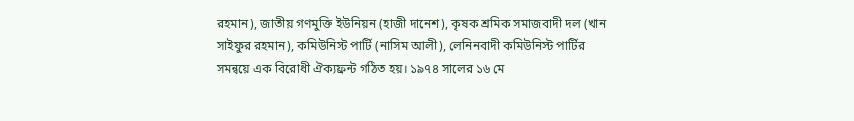রহমান), জাতীয় গণমুক্তি ইউনিয়ন (হাজী দানেশ), কৃষক শ্রমিক সমাজবাদী দল (খান সাইফুর রহমান), কমিউনিস্ট পার্টি (নাসিম আলী), লেনিনবাদী কমিউনিস্ট পার্টির সমন্বয়ে এক বিরোধী ঐক্যফ্রন্ট গঠিত হয়। ১৯৭৪ সালের ১৬ মে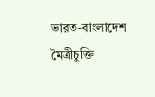ভারত-বাংলাদেশ মৈত্রীচুক্তি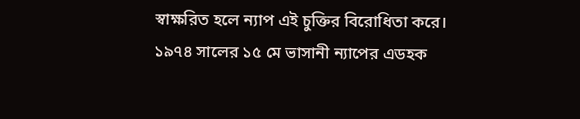স্বাক্ষরিত হলে ন্যাপ এই চুক্তির বিরোধিতা করে।
১৯৭৪ সালের ১৫ মে ভাসানী ন্যাপের এডহক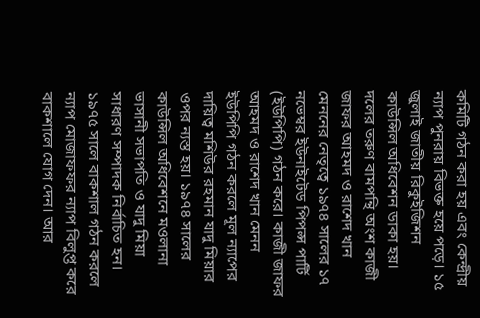কমিটি গঠন করা হয় এবং কেন্দ্রীয় ন্যাপ পুনরায় বিভক্ত হয়ে পড়ে। ১৫ জুলাই জাতীয় রিকুইজিশন কাউন্সিল অধিবেশন ডাকা হয়। দলের তরুণ বামপন্থি অংশ কাজী জাফর আহমদ ও রাশেদ খান মেননের নেতৃত্বে ১৯৭৪ সালের ১৭ নভেম্বর ইউনাইটেড পিপল্স পার্টি (ইউপিপি) গঠন করে। কাজী জাফর আহমদ ও রাশেদ খান মেনন ইউপিপি গঠন করলে মূল ন্যাপের দায়িত্ব মশিউর রহমান যাদু মিয়ার ওপর ন্যস্ত হয়। ১৯৭৪ সালের কাউন্সিল অধিবেশনে মওলানা ভাসানী সভাপতি ও যাদু মিয়া সাধারণ সম্পাদক নির্বাচিত হন। ১৯৭৫ সালে বাকশাল গঠন করলে ন্যাপ মোজাফফর ন্যাপ বিলুপ্ত করে বাকশালে যোগ দেন। আর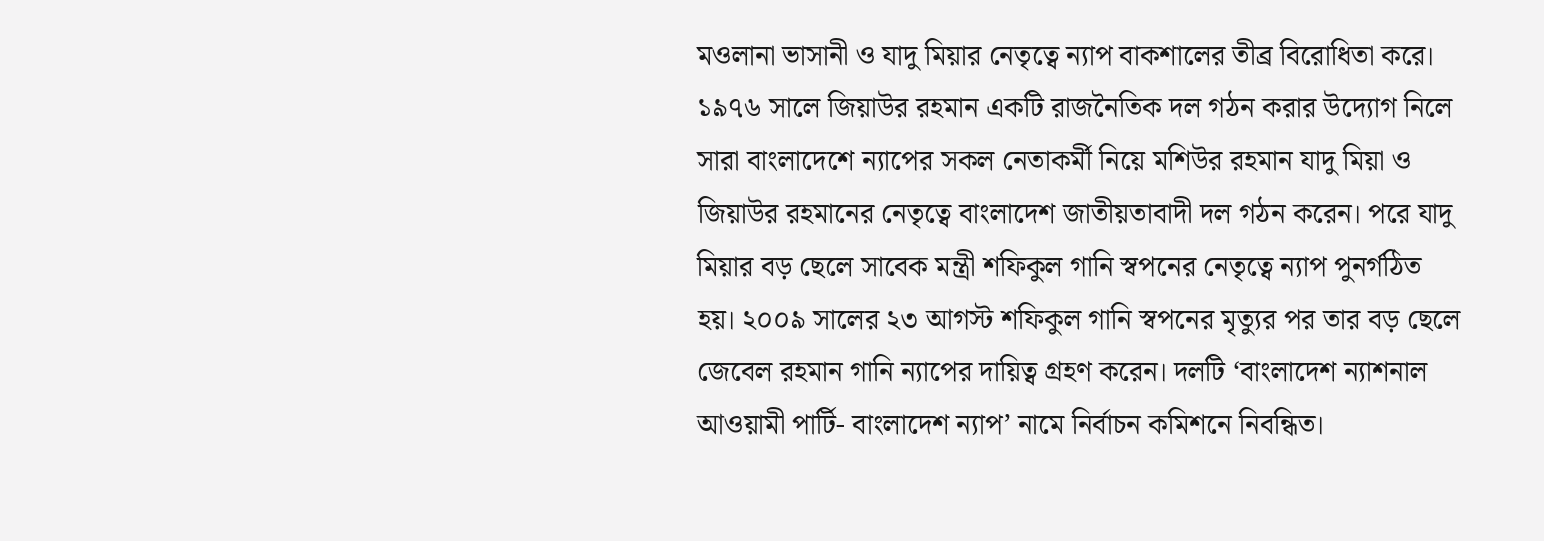মওলানা ভাসানী ও যাদু মিয়ার নেতৃত্বে ন্যাপ বাকশালের তীব্র বিরোধিতা করে।
১৯৭৬ সালে জিয়াউর রহমান একটি রাজনৈতিক দল গঠন করার উদ্যোগ নিলে সারা বাংলাদেশে ন্যাপের সকল নেতাকর্মী নিয়ে মশিউর রহমান যাদু মিয়া ও জিয়াউর রহমানের নেতৃত্বে বাংলাদেশ জাতীয়তাবাদী দল গঠন করেন। পরে যাদু মিয়ার বড় ছেলে সাবেক মন্ত্রী শফিকুল গানি স্বপনের নেতৃত্বে ন্যাপ পুনর্গঠিত হয়। ২০০৯ সালের ২৩ আগস্ট শফিকুল গানি স্বপনের মৃত্যুর পর তার বড় ছেলে জেবেল রহমান গানি ন্যাপের দায়িত্ব গ্রহণ করেন। দলটি ‘বাংলাদেশ ন্যাশনাল আওয়ামী পার্টি- বাংলাদেশ ন্যাপ’ নামে নির্বাচন কমিশনে নিবন্ধিত।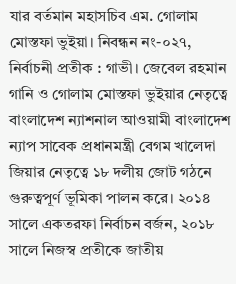যার বর্তমান মহাসচিব এম. গোলাম মোস্তফা ভুইয়া। নিবন্ধন নং-০২৭, নির্বাচনী প্রতীক : গাভী। জেবেল রহমান গানি ও গোলাম মোস্তফা ভুইয়ার নেতৃত্বে বাংলাদেশ ন্যাশনাল আওয়ামী বাংলাদেশ ন্যাপ সাবেক প্রধানমন্ত্রী বেগম খালেদা জিয়ার নেতৃত্বে ১৮ দলীয় জোট গঠনে গুরুত্বপূর্ণ ভূমিকা পালন করে। ২০১৪ সালে একতরফা নির্বাচন বর্জন, ২০১৮ সালে নিজস্ব প্রতীকে জাতীয়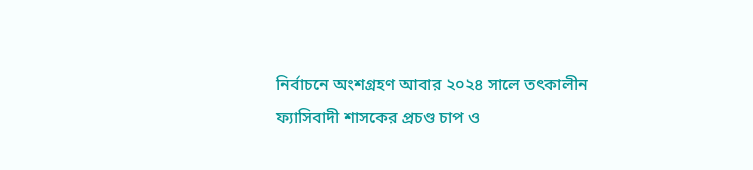নির্বাচনে অংশগ্রহণ আবার ২০২৪ সালে তৎকালীন ফ্যাসিবাদী শাসকের প্রচণ্ড চাপ ও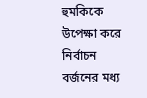হুমকিকে উপেক্ষা করে নির্বাচন বর্জনের মধ্য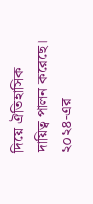দিয়ে ঐতিহাসিক দায়িত্ব পালন করেছে। ২০২৪-এর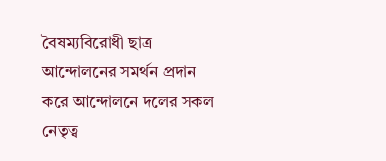বৈষম্যবিরোধী ছাত্র আন্দোলনের সমর্থন প্রদান করে আন্দোলনে দলের সকল নেতৃত্ব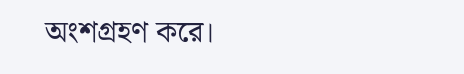অংশগ্রহণ করে।